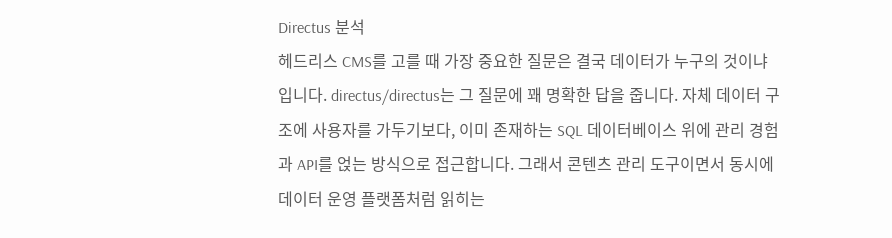Directus 분석
헤드리스 CMS를 고를 때 가장 중요한 질문은 결국 데이터가 누구의 것이냐입니다. directus/directus는 그 질문에 꽤 명확한 답을 줍니다. 자체 데이터 구조에 사용자를 가두기보다, 이미 존재하는 SQL 데이터베이스 위에 관리 경험과 API를 얹는 방식으로 접근합니다. 그래서 콘텐츠 관리 도구이면서 동시에 데이터 운영 플랫폼처럼 읽히는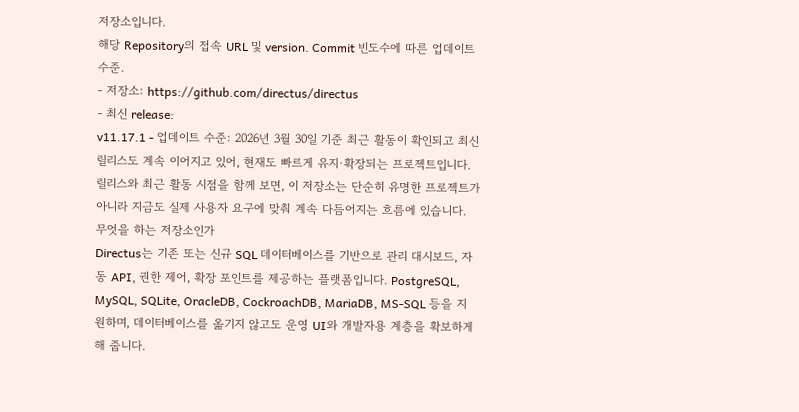저장소입니다.
해당 Repository의 접속 URL 및 version. Commit 빈도수에 따른 업데이트 수준.
- 저장소: https://github.com/directus/directus
- 최신 release:
v11.17.1 - 업데이트 수준: 2026년 3월 30일 기준 최근 활동이 확인되고 최신 릴리스도 계속 이어지고 있어, 현재도 빠르게 유지·확장되는 프로젝트입니다.
릴리스와 최근 활동 시점을 함께 보면, 이 저장소는 단순히 유명한 프로젝트가 아니라 지금도 실제 사용자 요구에 맞춰 계속 다듬어지는 흐름에 있습니다.
무엇을 하는 저장소인가
Directus는 기존 또는 신규 SQL 데이터베이스를 기반으로 관리 대시보드, 자동 API, 권한 제어, 확장 포인트를 제공하는 플랫폼입니다. PostgreSQL, MySQL, SQLite, OracleDB, CockroachDB, MariaDB, MS-SQL 등을 지원하며, 데이터베이스를 옮기지 않고도 운영 UI와 개발자용 계층을 확보하게 해 줍니다.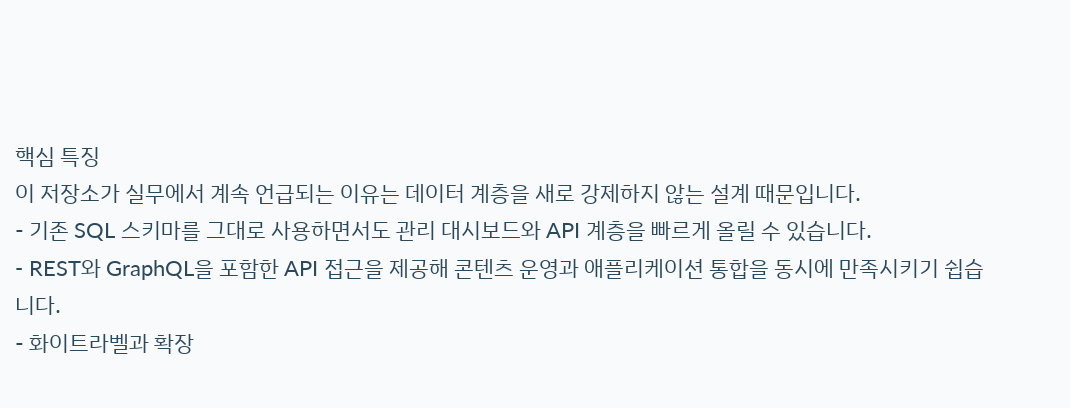핵심 특징
이 저장소가 실무에서 계속 언급되는 이유는 데이터 계층을 새로 강제하지 않는 설계 때문입니다.
- 기존 SQL 스키마를 그대로 사용하면서도 관리 대시보드와 API 계층을 빠르게 올릴 수 있습니다.
- REST와 GraphQL을 포함한 API 접근을 제공해 콘텐츠 운영과 애플리케이션 통합을 동시에 만족시키기 쉽습니다.
- 화이트라벨과 확장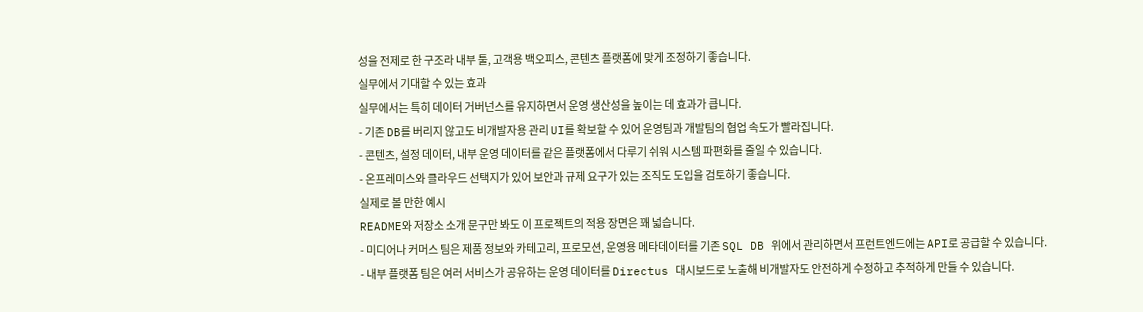성을 전제로 한 구조라 내부 툴, 고객용 백오피스, 콘텐츠 플랫폼에 맞게 조정하기 좋습니다.
실무에서 기대할 수 있는 효과
실무에서는 특히 데이터 거버넌스를 유지하면서 운영 생산성을 높이는 데 효과가 큽니다.
- 기존 DB를 버리지 않고도 비개발자용 관리 UI를 확보할 수 있어 운영팀과 개발팀의 협업 속도가 빨라집니다.
- 콘텐츠, 설정 데이터, 내부 운영 데이터를 같은 플랫폼에서 다루기 쉬워 시스템 파편화를 줄일 수 있습니다.
- 온프레미스와 클라우드 선택지가 있어 보안과 규제 요구가 있는 조직도 도입을 검토하기 좋습니다.
실제로 볼 만한 예시
README와 저장소 소개 문구만 봐도 이 프로젝트의 적용 장면은 꽤 넓습니다.
- 미디어나 커머스 팀은 제품 정보와 카테고리, 프로모션, 운영용 메타데이터를 기존 SQL DB 위에서 관리하면서 프런트엔드에는 API로 공급할 수 있습니다.
- 내부 플랫폼 팀은 여러 서비스가 공유하는 운영 데이터를 Directus 대시보드로 노출해 비개발자도 안전하게 수정하고 추적하게 만들 수 있습니다.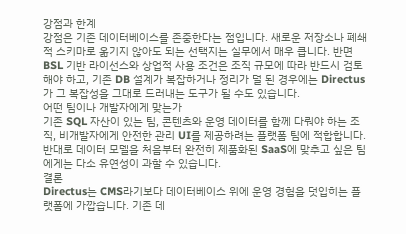강점과 한계
강점은 기존 데이터베이스를 존중한다는 점입니다. 새로운 저장소나 폐쇄적 스키마로 옮기지 않아도 되는 선택지는 실무에서 매우 큽니다. 반면 BSL 기반 라이선스와 상업적 사용 조건은 조직 규모에 따라 반드시 검토해야 하고, 기존 DB 설계가 복잡하거나 정리가 덜 된 경우에는 Directus가 그 복잡성을 그대로 드러내는 도구가 될 수도 있습니다.
어떤 팀이나 개발자에게 맞는가
기존 SQL 자산이 있는 팀, 콘텐츠와 운영 데이터를 함께 다뤄야 하는 조직, 비개발자에게 안전한 관리 UI를 제공하려는 플랫폼 팀에 적합합니다. 반대로 데이터 모델을 처음부터 완전히 제품화된 SaaS에 맞추고 싶은 팀에게는 다소 유연성이 과할 수 있습니다.
결론
Directus는 CMS라기보다 데이터베이스 위에 운영 경험을 덧입히는 플랫폼에 가깝습니다. 기존 데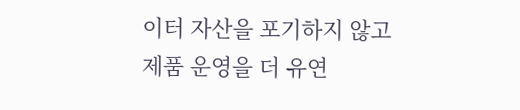이터 자산을 포기하지 않고 제품 운영을 더 유연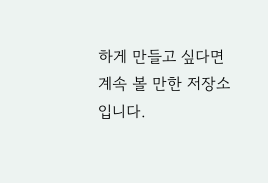하게 만들고 싶다면 계속 볼 만한 저장소입니다.